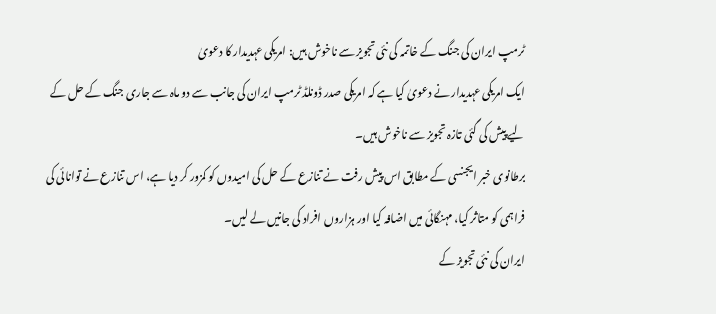ٹرمپ ایران کی جنگ کے خاتمہ کی نئی تجویز سے ناخوش ہیں: امریکی عہدیدار کا دعویٰ
ایک امریکی عہدیدار نے دعویٰ کیا ہے کہ امریکی صدر ڈونلڈ ٹرمپ ایران کی جانب سے دو ماہ سے جاری جنگ کے حل کے لیے پیش کی گئی تازہ تجویز سے ناخوش ہیں۔
برطانوی خبر ایجنسی کے مطابق اس پیش رفت نے تنازع کے حل کی امیدوں کو کمزور کر دیا ہے، اس تنازع نے توانائی کی فراہمی کو متاثر کیا، مہنگائی میں اضافہ کیا اور ہزاروں افراد کی جانیں لے لیں۔
ایران کی نئی تجویز کے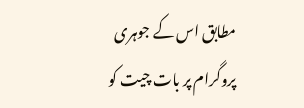مطابق اس کے جوہری پروگرام پر بات چیت کو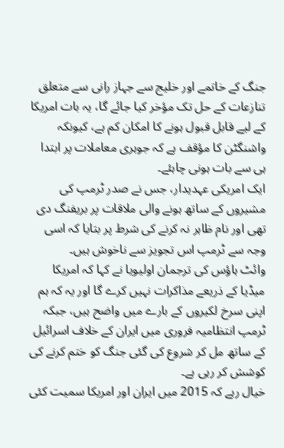جنگ کے خاتمے اور خلیج سے جہاز رانی سے متعلق تنازعات کے حل تک مؤخر کیا جائے گا، یہ بات امریکا کے لیے قابل قبول ہونے کا امکان کم ہے، کیونکہ واشنگٹن کا مؤقف ہے کہ جوہری معاملات پر ابتدا ہی سے بات ہونی چاہئے۔
ایک امریکی عہدیدار، جس نے صدر ٹرمپ کی مشیروں کے ساتھ ہونے والی ملاقات پر بریفنگ دی تھی اور نام ظاہر نہ کرنے کی شرط پر بتایا کہ اسی وجہ سے ٹرمپ اس تجویز سے ناخوش ہیں۔
وائٹ ہاؤس کی ترجمان اولیویا نے کہا کہ امریکا میڈیا کے ذریعے مذاکرات نہیں کرے گا اور یہ کہ ہم اپنی سرخ لکیروں کے بارے میں واضح ہیں، جبکہ ٹرمپ انتظامیہ فروری میں ایران کے خلاف اسرائیل کے ساتھ مل کر شروع کی گئی جنگ کو ختم کرنے کی کوشش کر رہی ہے۔
خیال رہے کہ 2015 میں ایران اور امریکا سمیت کئی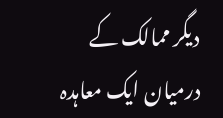دیگر ممالک کے درمیان ایک معاہدہ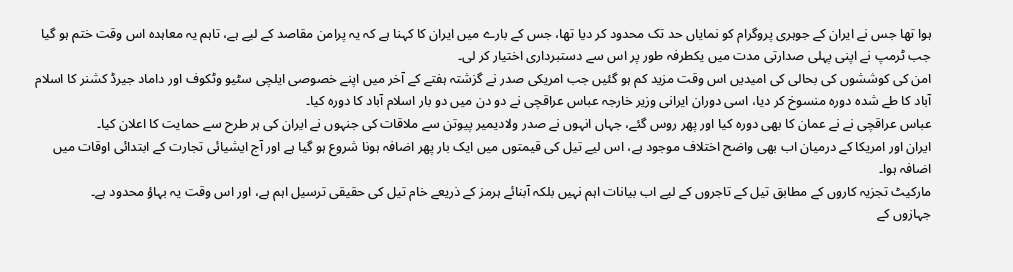ہوا تھا جس نے ایران کے جوہری پروگرام کو نمایاں حد تک محدود کر دیا تھا، جس کے بارے میں ایران کا کہنا ہے کہ یہ پرامن مقاصد کے لیے ہے، تاہم یہ معاہدہ اس وقت ختم ہو گیا جب ٹرمپ نے اپنی پہلی صدارتی مدت میں یکطرفہ طور پر اس سے دستبرداری اختیار کر لی۔
امن کی کوششوں کی بحالی کی امیدیں اس وقت مزید کم ہو گئیں جب امریکی صدر نے گزشتہ ہفتے کے آخر میں اپنے خصوصی ایلچی سٹیو وٹکوف اور داماد جیرڈ کشنر کا اسلام آباد کا طے شدہ دورہ منسوخ کر دیا، اسی دوران ایرانی وزیر خارجہ عباس عراقچی نے دو دن میں دو بار اسلام آباد کا دورہ کیا۔
عباس عراقچی نے نے عمان کا بھی دورہ کیا اور پھر روس گئے، جہاں انہوں نے صدر ولادیمیر پیوتن سے ملاقات کی جنہوں نے ایران کی ہر طرح سے حمایت کا اعلان کیا۔
ایران اور امریکا کے درمیان اب بھی واضح اختلاف موجود ہے، اس لیے تیل کی قیمتوں میں ایک بار پھر اضافہ ہونا شروع ہو گیا ہے اور آج ایشیائی تجارت کے ابتدائی اوقات میں اضافہ ہوا۔
مارکیٹ تجزیہ کاروں کے مطابق تیل کے تاجروں کے لیے اب بیانات اہم نہیں بلکہ آبنائے ہرمز کے ذریعے خام تیل کی حقیقی ترسیل اہم ہے، اور اس وقت یہ بہاؤ محدود ہے۔
جہازوں کے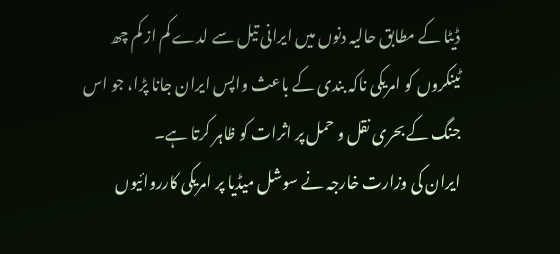ڈیٹا کے مطابق حالیہ دنوں میں ایرانی تیل سے لدے کم از کم چھ ٹینکروں کو امریکی ناکہ بندی کے باعث واپس ایران جانا پڑا، جو اس جنگ کے بحری نقل و حمل پر اثرات کو ظاہر کرتا ہے۔
ایران کی وزارت خارجہ نے سوشل میڈیا پر امریکی کارروائیوں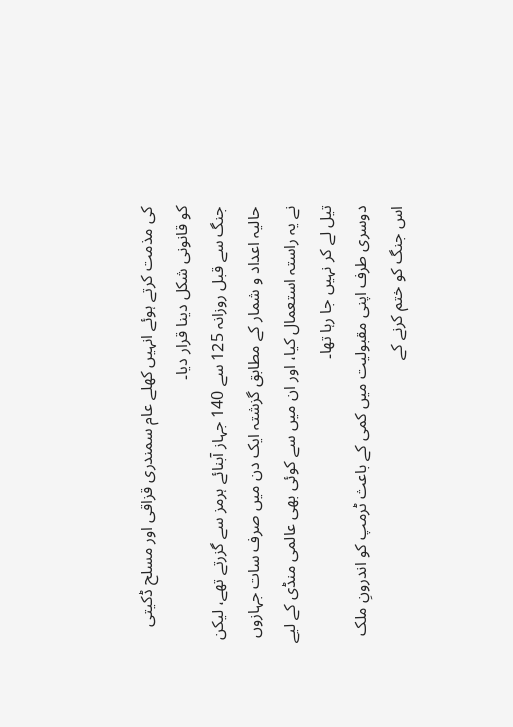کی مذمت کرتے ہوئے انہیں کھلے عام سمندری قزاقی اور مسلح ڈکیتی کو قانونی شکل دینا قرار دیا۔
جنگ سے قبل روزانہ 125 سے 140 جہاز آبنائے ہرمز سے گزرتے تھے، لیکن حالیہ اعداد و شمار کے مطابق گزشتہ ایک دن میں صرف سات جہازوں نے یہ راستہ استعمال کیا، اور ان میں سے کوئی بھی عالمی منڈی کے لیے تیل لے کر نہیں جا رہا تھا۔
دوسری طرف اپنی مقبولیت میں کمی کے باعث ٹرمپ کو اندرونِ ملک اس جنگ کو ختم کرنے کے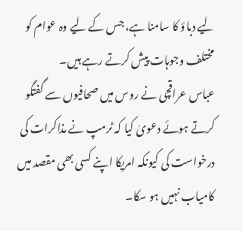لیے دباؤ کا سامنا ہے، جس کے لیے وہ عوام کو مختلف وجوہات پیش کرتے رہے ہیں۔
عباس عراقچی نے روس میں صحافیوں سے گفتگو کرتے ہوئے دعویٰ کیا کہ ٹرمپ نے مذاکرات کی درخواست کی کیونکہ امریکا اپنے کسی بھی مقصد میں کامیاب نہیں ہو سکا۔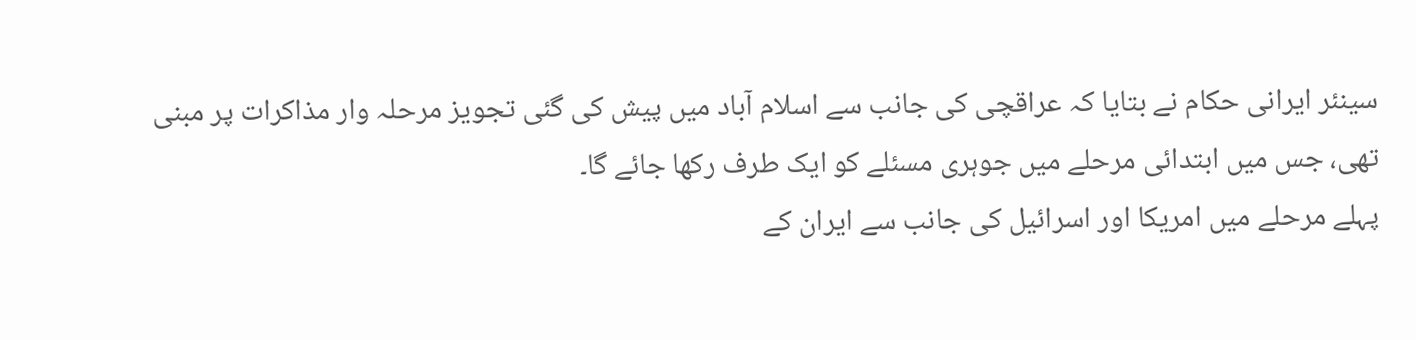سینئر ایرانی حکام نے بتایا کہ عراقچی کی جانب سے اسلام آباد میں پیش کی گئی تجویز مرحلہ وار مذاکرات پر مبنی تھی، جس میں ابتدائی مرحلے میں جوہری مسئلے کو ایک طرف رکھا جائے گا۔
پہلے مرحلے میں امریکا اور اسرائیل کی جانب سے ایران کے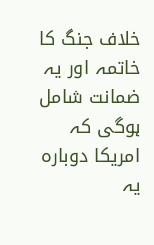خلاف جنگ کا خاتمہ اور یہ ضمانت شامل ہوگی کہ امریکا دوبارہ یہ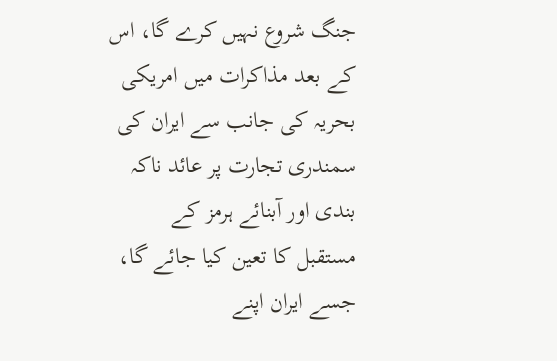جنگ شروع نہیں کرے گا، اس کے بعد مذاکرات میں امریکی بحریہ کی جانب سے ایران کی سمندری تجارت پر عائد ناکہ بندی اور آبنائے ہرمز کے مستقبل کا تعین کیا جائے گا، جسے ایران اپنے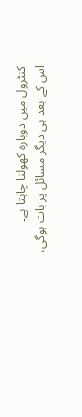کنٹرول میں دوبارہ کھولنا چاہتا ہے۔
اس کے بعد ہی دیگر مسائل پر بات ہوگی،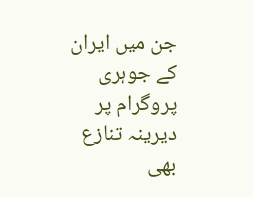جن میں ایران کے جوہری پروگرام پر دیرینہ تنازع بھی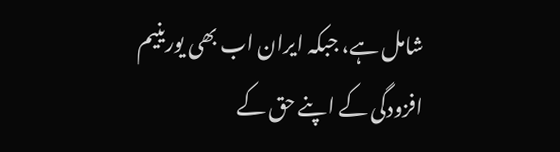شامل ہے، جبکہ ایران اب بھی یورینیم افزودگی کے اپنے حق کے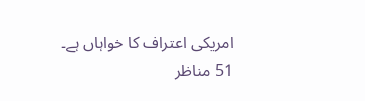امریکی اعتراف کا خواہاں ہے۔
51 مناظر